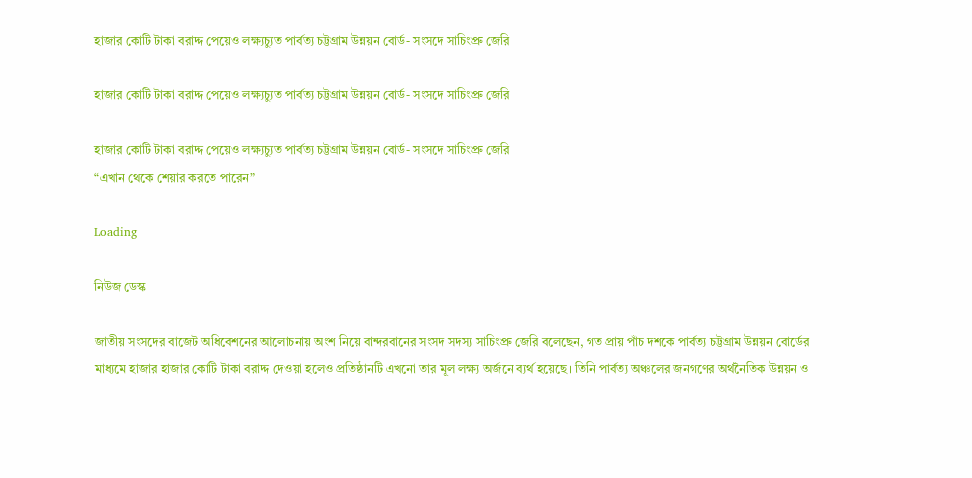হাজার কোটি টাকা বরাদ্দ পেয়েও লক্ষ্যচ্যুত পার্বত্য চট্টগ্রাম উন্নয়ন বোর্ড- সংসদে সাচিংপ্রু জেরি

হাজার কোটি টাকা বরাদ্দ পেয়েও লক্ষ্যচ্যুত পার্বত্য চট্টগ্রাম উন্নয়ন বোর্ড- সংসদে সাচিংপ্রু জেরি

হাজার কোটি টাকা বরাদ্দ পেয়েও লক্ষ্যচ্যুত পার্বত্য চট্টগ্রাম উন্নয়ন বোর্ড- সংসদে সাচিংপ্রু জেরি
“এখান থেকে শেয়ার করতে পারেন”

Loading

নিউজ ডেস্ক

জাতীয় সংসদের বাজেট অধিবেশনের আলোচনায় অংশ নিয়ে বান্দরবানের সংসদ সদস্য সাচিংপ্রু জেরি বলেছেন, গত প্রায় পাঁচ দশকে পার্বত্য চট্টগ্রাম উন্নয়ন বোর্ডের মাধ্যমে হাজার হাজার কোটি টাকা বরাদ্দ দেওয়া হলেও প্রতিষ্ঠানটি এখনো তার মূল লক্ষ্য অর্জনে ব্যর্থ হয়েছে। তিনি পার্বত্য অঞ্চলের জনগণের অর্থনৈতিক উন্নয়ন ও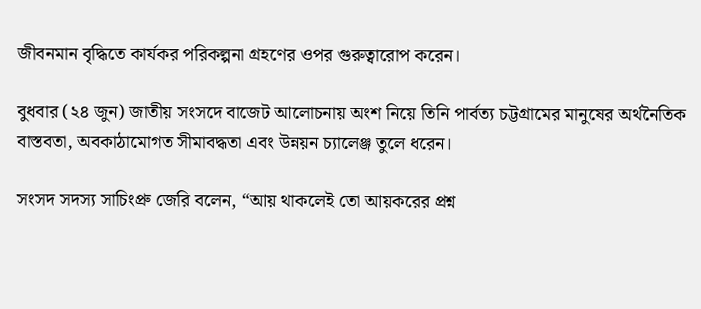জীবনমান বৃদ্ধিতে কার্যকর পরিকল্পনা গ্রহণের ওপর গুরুত্বারোপ করেন।

বুধবার (২৪ জুন) জাতীয় সংসদে বাজেট আলোচনায় অংশ নিয়ে তিনি পার্বত্য চট্টগ্রামের মানুষের অর্থনৈতিক বাস্তবতা, অবকাঠামোগত সীমাবদ্ধতা এবং উন্নয়ন চ্যালেঞ্জ তুলে ধরেন।

সংসদ সদস্য সাচিংপ্রু জেরি বলেন, “আয় থাকলেই তো আয়করের প্রশ্ন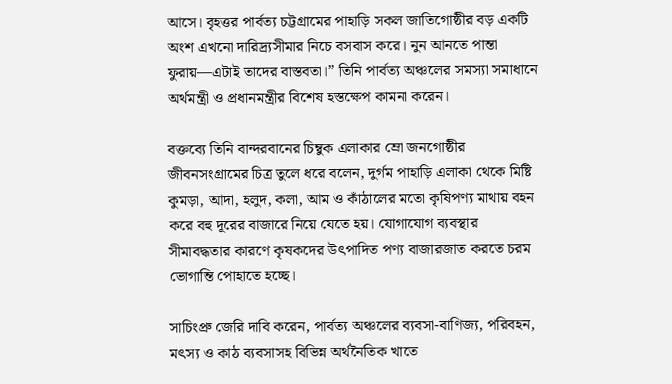আসে। বৃহত্তর পার্বত্য চট্টগ্রামের পাহাড়ি সকল জাতিগোষ্ঠীর বড় একটি অংশ এখনো দারিদ্র্যসীমার নিচে বসবাস করে। নুন আনতে পান্তা ফুরায়—এটাই তাদের বাস্তবতা।” তিনি পার্বত্য অঞ্চলের সমস্যা সমাধানে অর্থমন্ত্রী ও প্রধানমন্ত্রীর বিশেষ হস্তক্ষেপ কামনা করেন।

বক্তব্যে তিনি বান্দরবানের চিম্বুক এলাকার ম্রো জনগোষ্ঠীর জীবনসংগ্রামের চিত্র তুলে ধরে বলেন, দুর্গম পাহাড়ি এলাকা থেকে মিষ্টি কুমড়া, আদা, হলুদ, কলা, আম ও কাঁঠালের মতো কৃষিপণ্য মাথায় বহন করে বহু দূরের বাজারে নিয়ে যেতে হয়। যোগাযোগ ব্যবস্থার সীমাবদ্ধতার কারণে কৃষকদের উৎপাদিত পণ্য বাজারজাত করতে চরম ভোগান্তি পোহাতে হচ্ছে।

সাচিংপ্রু জেরি দাবি করেন, পার্বত্য অঞ্চলের ব্যবসা-বাণিজ্য, পরিবহন, মৎস্য ও কাঠ ব্যবসাসহ বিভিন্ন অর্থনৈতিক খাতে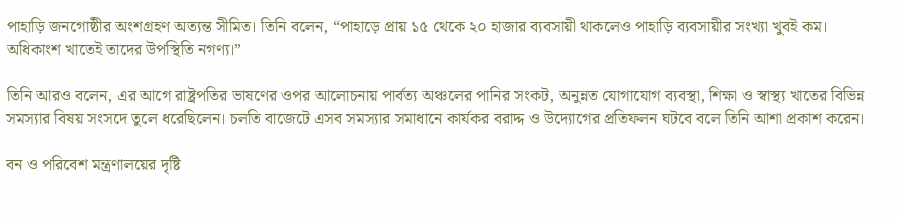পাহাড়ি জনগোষ্ঠীর অংশগ্রহণ অত্যন্ত সীমিত। তিনি বলেন, “পাহাড়ে প্রায় ১৫ থেকে ২০ হাজার ব্যবসায়ী থাকলেও পাহাড়ি ব্যবসায়ীর সংখ্যা খুবই কম। অধিকাংশ খাতেই তাদের উপস্থিতি নগণ্য।”

তিনি আরও বলেন, এর আগে রাষ্ট্রপতির ভাষণের ওপর আলোচনায় পার্বত্য অঞ্চলের পানির সংকট, অনুন্নত যোগাযোগ ব্যবস্থা, শিক্ষা ও স্বাস্থ্য খাতের বিভিন্ন সমস্যার বিষয় সংসদে তুলে ধরেছিলেন। চলতি বাজেটে এসব সমস্যার সমাধানে কার্যকর বরাদ্দ ও উদ্যোগের প্রতিফলন ঘটবে বলে তিনি আশা প্রকাশ করেন।

বন ও পরিবেশ মন্ত্রণালয়ের দৃষ্টি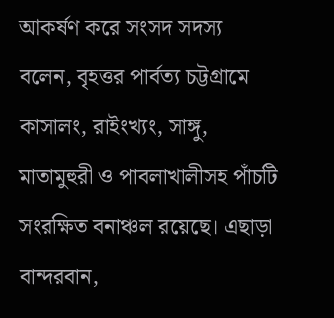আকর্ষণ করে সংসদ সদস্য বলেন, বৃহত্তর পার্বত্য চট্টগ্রামে কাসালং, রাইংখ্যং, সাঙ্গু, মাতামুহুরী ও পাবলাখালীসহ পাঁচটি সংরক্ষিত বনাঞ্চল রয়েছে। এছাড়া বান্দরবান,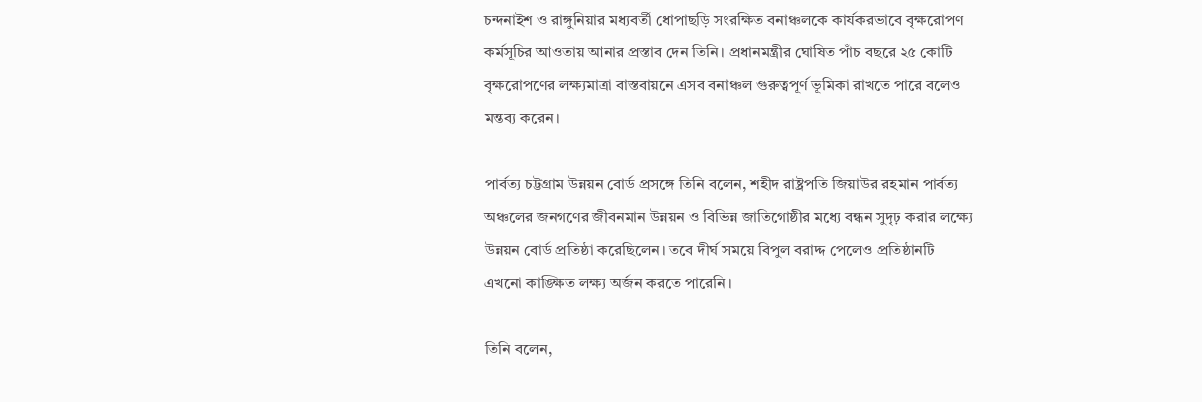চন্দনাইশ ও রাঙ্গুনিয়ার মধ্যবর্তী ধোপাছড়ি সংরক্ষিত বনাঞ্চলকে কার্যকরভাবে বৃক্ষরোপণ কর্মসূচির আওতায় আনার প্রস্তাব দেন তিনি। প্রধানমন্ত্রীর ঘোষিত পাঁচ বছরে ২৫ কোটি বৃক্ষরোপণের লক্ষ্যমাত্রা বাস্তবায়নে এসব বনাঞ্চল গুরুত্বপূর্ণ ভূমিকা রাখতে পারে বলেও মন্তব্য করেন।

পার্বত্য চট্টগ্রাম উন্নয়ন বোর্ড প্রসঙ্গে তিনি বলেন, শহীদ রাষ্ট্রপতি জিয়াউর রহমান পার্বত্য অঞ্চলের জনগণের জীবনমান উন্নয়ন ও বিভিন্ন জাতিগোষ্ঠীর মধ্যে বন্ধন সুদৃঢ় করার লক্ষ্যে উন্নয়ন বোর্ড প্রতিষ্ঠা করেছিলেন। তবে দীর্ঘ সময়ে বিপুল বরাদ্দ পেলেও প্রতিষ্ঠানটি এখনো কাঙ্ক্ষিত লক্ষ্য অর্জন করতে পারেনি।

তিনি বলেন,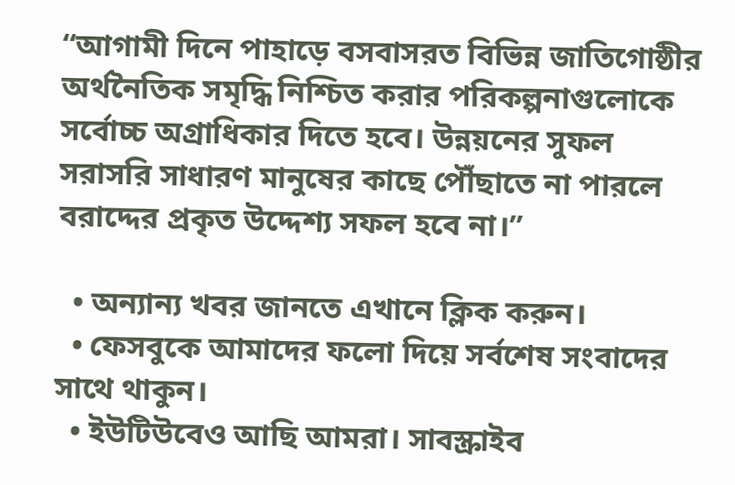“আগামী দিনে পাহাড়ে বসবাসরত বিভিন্ন জাতিগোষ্ঠীর অর্থনৈতিক সমৃদ্ধি নিশ্চিত করার পরিকল্পনাগুলোকে সর্বোচ্চ অগ্রাধিকার দিতে হবে। উন্নয়নের সুফল সরাসরি সাধারণ মানুষের কাছে পৌঁছাতে না পারলে বরাদ্দের প্রকৃত উদ্দেশ্য সফল হবে না।”

  • অন্যান্য খবর জানতে এখানে ক্লিক করুন।
  • ফেসবুকে আমাদের ফলো দিয়ে সর্বশেষ সংবাদের সাথে থাকুন।
  • ইউটিউবেও আছি আমরা। সাবস্ক্রাইব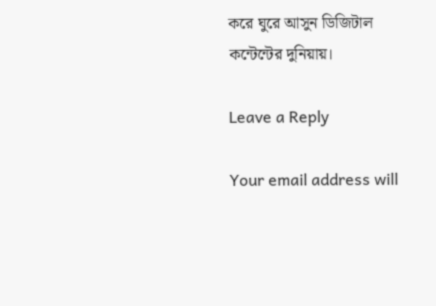করে ঘুরে আসুন ডিজিটাল  কন্টেন্টের দুনিয়ায়।

Leave a Reply

Your email address will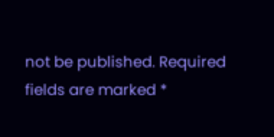not be published. Required fields are marked *